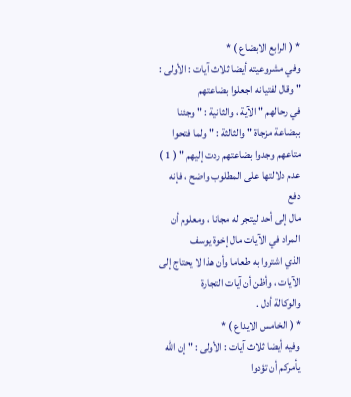* ( الرابع الابضاع ) *
وفي مشروعيته أيضا ثلاث آيات : الأولى : " وقال لفتيانه اجعلوا بضاعتهم
في رحالهم " الآية ، والثانية : " وجئنا ببضاعة مزجاة " والثالثة : " ولما فتحوا
متاعهم وجدوا بضاعتهم ردت إليهم " ( 1 ) عدم دلالتها على المطلوب واضح ، فإنه دفع
مال إلى أحد ليتجر له مجانا ، ومعلوم أن المراد في الآيات مال إخوة يوسف
الذي اشتروا به طعاما وأن هذا لا يحتاج إلى الآيات ، وأظن أن آيات التجارة
والوكالة أدل .
* ( الخامس الايداع ) *
وفيه أيضا ثلاث آيات : الأولى : " إن الله يأمركم أن تؤدوا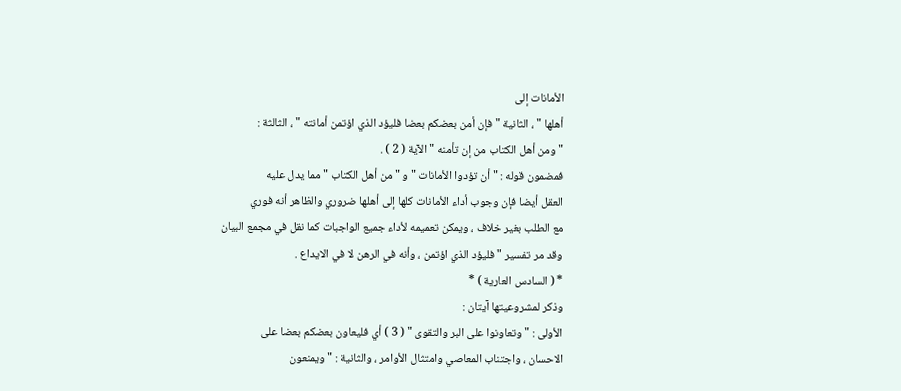الأمانات إلى
أهلها " ، الثانية " فإن أمن بعضكم بعضا فليؤد الذي اؤتمن أمانته " ، الثالثة :
" ومن أهل الكتاب من إن تأمنه " الآية ( 2 ) .
فمضمون قوله : " أن تؤدوا الأمانات " و " من أهل الكتاب " مما يدل عليه
العقل أيضا فإن وجوب أداء الأمانات كلها إلى أهلها ضروري والظاهر أنه فوري
مع الطلب بغير خلاف ، ويمكن تعميمه لأداء جميع الواجبات كما نقل في مجمع البيان
وقد مر تفسير " فليؤد الذي اؤتمن ، وأنه في الرهن لا في الايداع .
* ( السادس العارية ) *
وذكر لمشروعيتها آيتان :
الأولى : " وتعاونوا على البر والتقوى " ( 3 ) أي فليعاون بعضكم بعضا على
الاحسان ، واجتناب المعاصي وامتثال الأوامر ، والثانية : " ويمنعون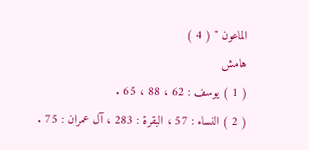الماعون " ( 4 )
هامش
( 1 ) يوسف : 62 ، 88 ، 65 .
( 2 ) النساء : 57 ، البقرة : 283 ، آل عمران : 75 .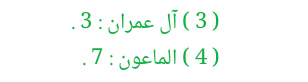( 3 ) آل عمران : 3 .
( 4 ) الماعون : 7 .